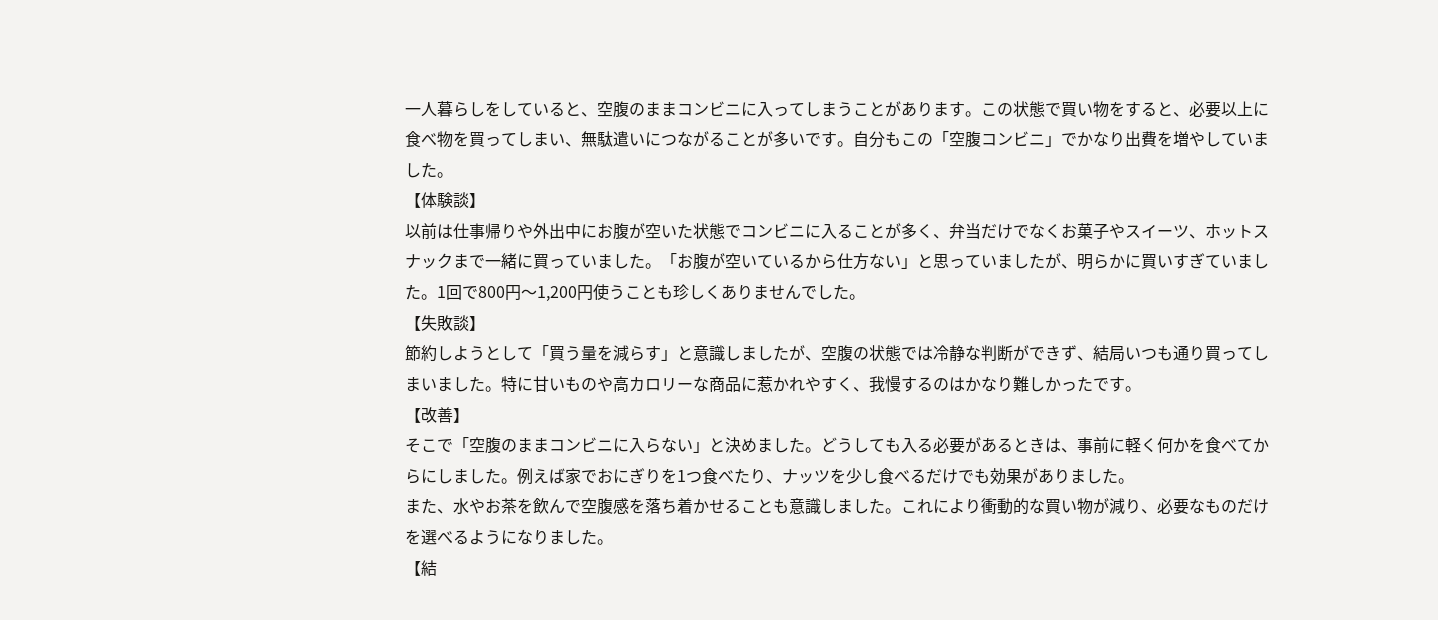一人暮らしをしていると、空腹のままコンビニに入ってしまうことがあります。この状態で買い物をすると、必要以上に食べ物を買ってしまい、無駄遣いにつながることが多いです。自分もこの「空腹コンビニ」でかなり出費を増やしていました。
【体験談】
以前は仕事帰りや外出中にお腹が空いた状態でコンビニに入ることが多く、弁当だけでなくお菓子やスイーツ、ホットスナックまで一緒に買っていました。「お腹が空いているから仕方ない」と思っていましたが、明らかに買いすぎていました。1回で800円〜1,200円使うことも珍しくありませんでした。
【失敗談】
節約しようとして「買う量を減らす」と意識しましたが、空腹の状態では冷静な判断ができず、結局いつも通り買ってしまいました。特に甘いものや高カロリーな商品に惹かれやすく、我慢するのはかなり難しかったです。
【改善】
そこで「空腹のままコンビニに入らない」と決めました。どうしても入る必要があるときは、事前に軽く何かを食べてからにしました。例えば家でおにぎりを1つ食べたり、ナッツを少し食べるだけでも効果がありました。
また、水やお茶を飲んで空腹感を落ち着かせることも意識しました。これにより衝動的な買い物が減り、必要なものだけを選べるようになりました。
【結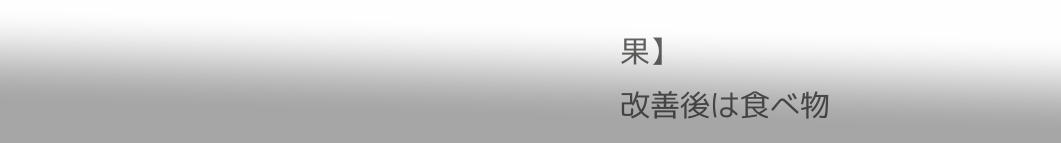果】
改善後は食べ物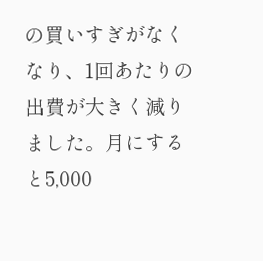の買いすぎがなくなり、1回あたりの出費が大きく減りました。月にすると5,000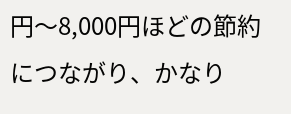円〜8,000円ほどの節約につながり、かなり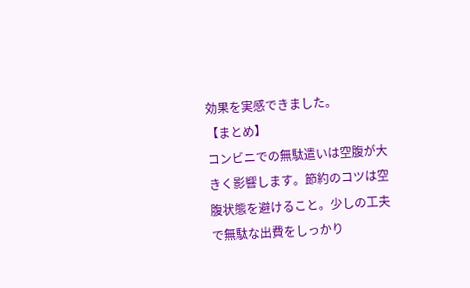効果を実感できました。
【まとめ】
コンビニでの無駄遣いは空腹が大きく影響します。節約のコツは空腹状態を避けること。少しの工夫で無駄な出費をしっかり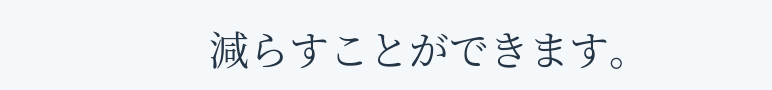減らすことができます。